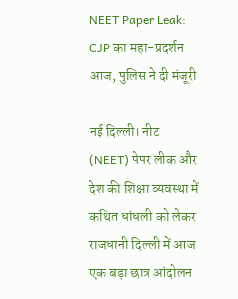NEET Paper Leak: CJP का महा-प्रदर्शन आज, पुलिस ने दी मंजूरी

नई दिल्ली। नीट (NEET) पेपर लीक और देश की शिक्षा व्यवस्था में कथित धांधली को लेकर राजधानी दिल्ली में आज एक बड़ा छात्र आंदोलन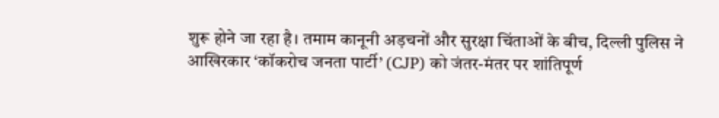शुरू होने जा रहा है। तमाम कानूनी अड़चनों और सुरक्षा चिंताओं के बीच, दिल्ली पुलिस ने आखिरकार ‘कॉकरोच जनता पार्टी’ (CJP) को जंतर-मंतर पर शांतिपूर्ण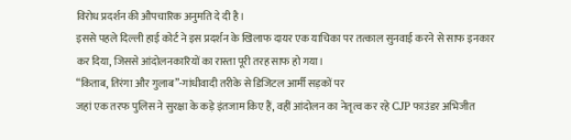विरोध प्रदर्शन की औपचारिक अनुमति दे दी है।
इससे पहले दिल्ली हाई कोर्ट ने इस प्रदर्शन के खिलाफ दायर एक याचिका पर तत्काल सुनवाई करने से साफ इनकार कर दिया, जिससे आंदोलनकारियों का रास्ता पूरी तरह साफ हो गया।
“किताब, तिरंगा और गुलाब”-गांधीवादी तरीके से डिजिटल आर्मी सड़कों पर
जहां एक तरफ पुलिस ने सुरक्षा के कड़े इंतजाम किए हैं, वहीं आंदोलन का नेतृत्व कर रहे CJP फाउंडर अभिजीत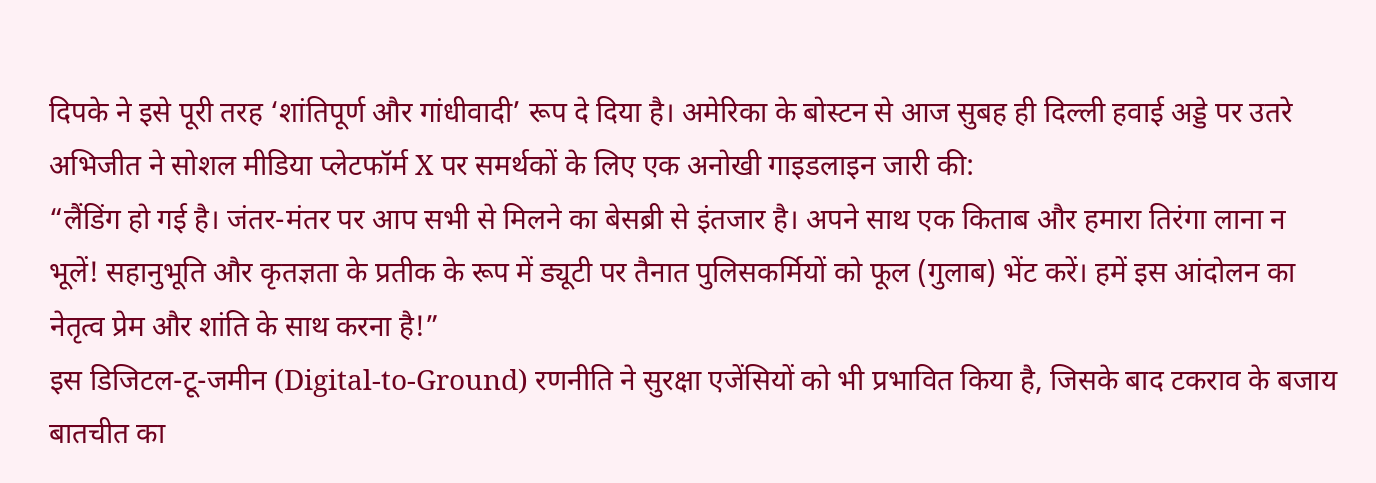दिपके ने इसे पूरी तरह ‘शांतिपूर्ण और गांधीवादी’ रूप दे दिया है। अमेरिका के बोस्टन से आज सुबह ही दिल्ली हवाई अड्डे पर उतरे अभिजीत ने सोशल मीडिया प्लेटफॉर्म X पर समर्थकों के लिए एक अनोखी गाइडलाइन जारी की:
“लैंडिंग हो गई है। जंतर-मंतर पर आप सभी से मिलने का बेसब्री से इंतजार है। अपने साथ एक किताब और हमारा तिरंगा लाना न भूलें! सहानुभूति और कृतज्ञता के प्रतीक के रूप में ड्यूटी पर तैनात पुलिसकर्मियों को फूल (गुलाब) भेंट करें। हमें इस आंदोलन का नेतृत्व प्रेम और शांति के साथ करना है!”
इस डिजिटल-टू-जमीन (Digital-to-Ground) रणनीति ने सुरक्षा एजेंसियों को भी प्रभावित किया है, जिसके बाद टकराव के बजाय बातचीत का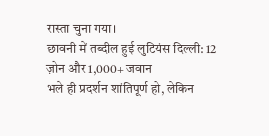रास्ता चुना गया।
छावनी में तब्दील हुई लुटियंस दिल्ली: 12 ज़ोन और 1,000+ जवान
भले ही प्रदर्शन शांतिपूर्ण हो, लेकिन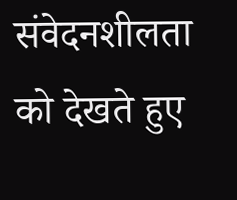संवेदनशीलता को देखते हुए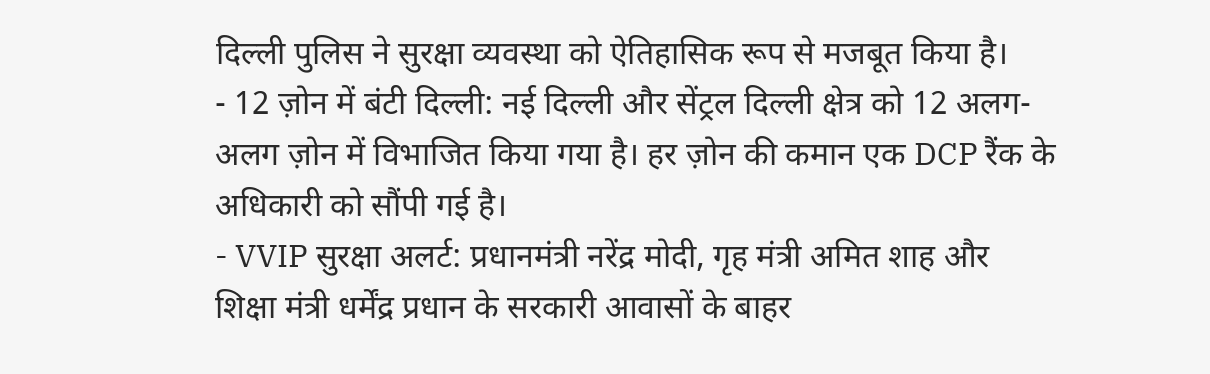दिल्ली पुलिस ने सुरक्षा व्यवस्था को ऐतिहासिक रूप से मजबूत किया है।
- 12 ज़ोन में बंटी दिल्ली: नई दिल्ली और सेंट्रल दिल्ली क्षेत्र को 12 अलग-अलग ज़ोन में विभाजित किया गया है। हर ज़ोन की कमान एक DCP रैंक के अधिकारी को सौंपी गई है।
- VVIP सुरक्षा अलर्ट: प्रधानमंत्री नरेंद्र मोदी, गृह मंत्री अमित शाह और शिक्षा मंत्री धर्मेंद्र प्रधान के सरकारी आवासों के बाहर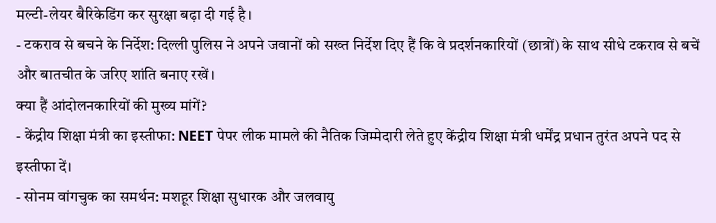मल्टी-लेयर बैरिकेडिंग कर सुरक्षा बढ़ा दी गई है।
- टकराव से बचने के निर्देश: दिल्ली पुलिस ने अपने जवानों को सख्त निर्देश दिए हैं कि वे प्रदर्शनकारियों (छात्रों) के साथ सीधे टकराव से बचें और बातचीत के जरिए शांति बनाए रखें।
क्या हैं आंदोलनकारियों की मुख्य मांगें?
- केंद्रीय शिक्षा मंत्री का इस्तीफा: NEET पेपर लीक मामले की नैतिक जिम्मेदारी लेते हुए केंद्रीय शिक्षा मंत्री धर्मेंद्र प्रधान तुरंत अपने पद से इस्तीफा दें।
- सोनम वांगचुक का समर्थन: मशहूर शिक्षा सुधारक और जलवायु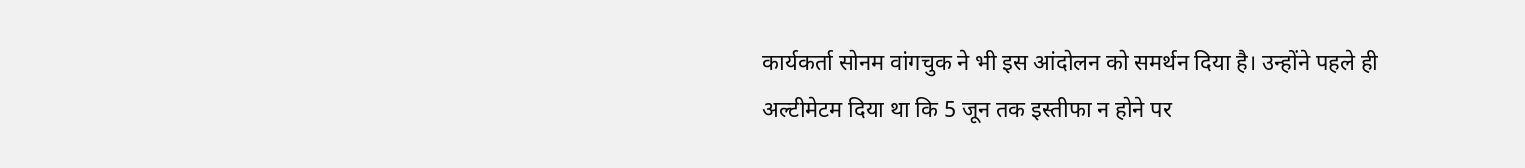कार्यकर्ता सोनम वांगचुक ने भी इस आंदोलन को समर्थन दिया है। उन्होंने पहले ही अल्टीमेटम दिया था कि 5 जून तक इस्तीफा न होने पर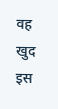वह खुद इस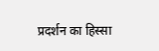प्रदर्शन का हिस्सा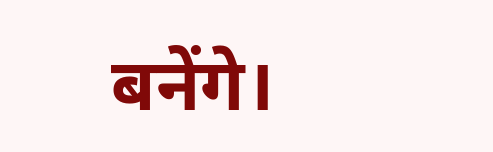बनेंगे।